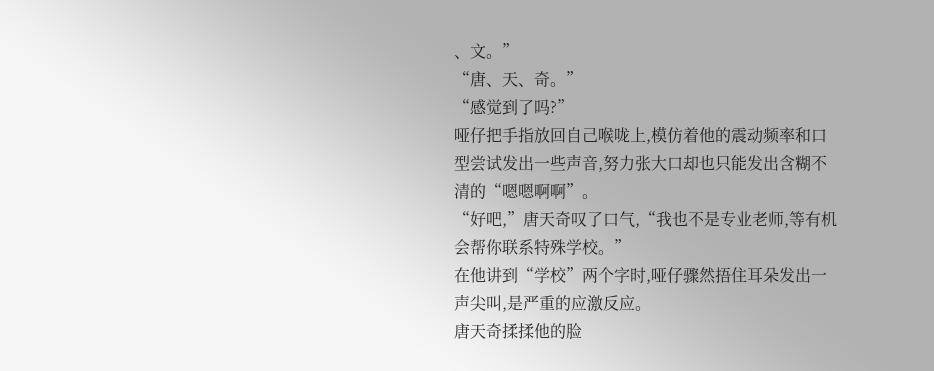、文。”
“唐、天、奇。”
“感觉到了吗?”
哑仔把手指放回自己喉咙上,模仿着他的震动频率和口型尝试发出一些声音,努力张大口却也只能发出含糊不清的“嗯嗯啊啊”。
“好吧,”唐天奇叹了口气,“我也不是专业老师,等有机会帮你联系特殊学校。”
在他讲到“学校”两个字时,哑仔骤然捂住耳朵发出一声尖叫,是严重的应激反应。
唐天奇揉揉他的脸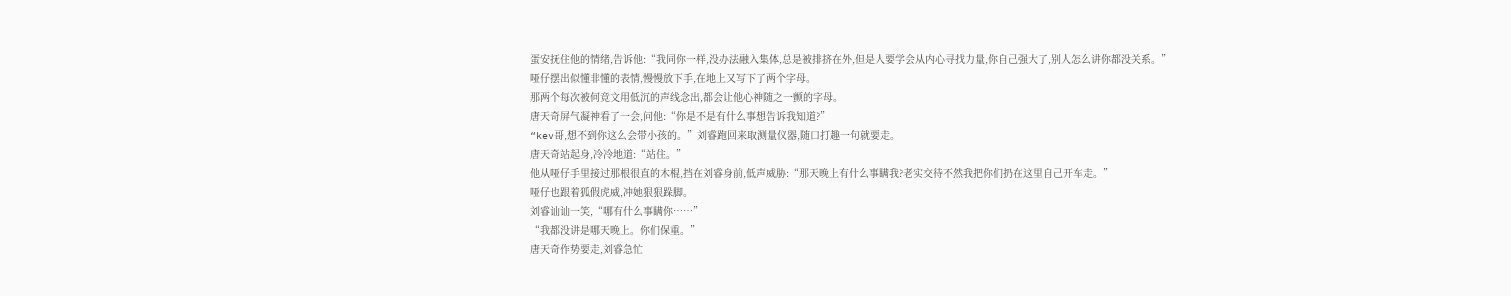蛋安抚住他的情绪,告诉他:“我同你一样,没办法融入集体,总是被排挤在外,但是人要学会从内心寻找力量,你自己强大了,别人怎么讲你都没关系。”
哑仔摆出似懂非懂的表情,慢慢放下手,在地上又写下了两个字母。
那两个每次被何竞文用低沉的声线念出,都会让他心神随之一颤的字母。
唐天奇屏气凝神看了一会,问他:“你是不是有什么事想告诉我知道?”
“kev哥,想不到你这么会带小孩的。”刘睿跑回来取测量仪器,随口打趣一句就要走。
唐天奇站起身,冷冷地道:“站住。”
他从哑仔手里接过那根很直的木棍,挡在刘睿身前,低声威胁:“那天晚上有什么事瞒我?老实交待不然我把你们扔在这里自己开车走。”
哑仔也跟着狐假虎威,冲她狠狠跺脚。
刘睿讪讪一笑,“哪有什么事瞒你……”
“我都没讲是哪天晚上。你们保重。”
唐天奇作势要走,刘睿急忙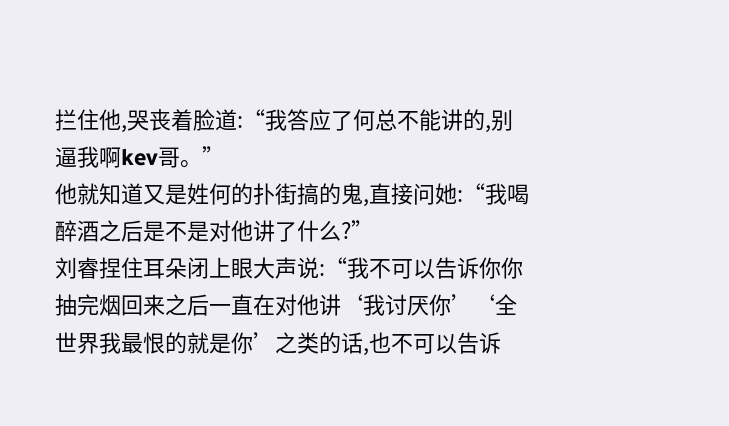拦住他,哭丧着脸道:“我答应了何总不能讲的,别逼我啊kev哥。”
他就知道又是姓何的扑街搞的鬼,直接问她:“我喝醉酒之后是不是对他讲了什么?”
刘睿捏住耳朵闭上眼大声说:“我不可以告诉你你抽完烟回来之后一直在对他讲‘我讨厌你’‘全世界我最恨的就是你’之类的话,也不可以告诉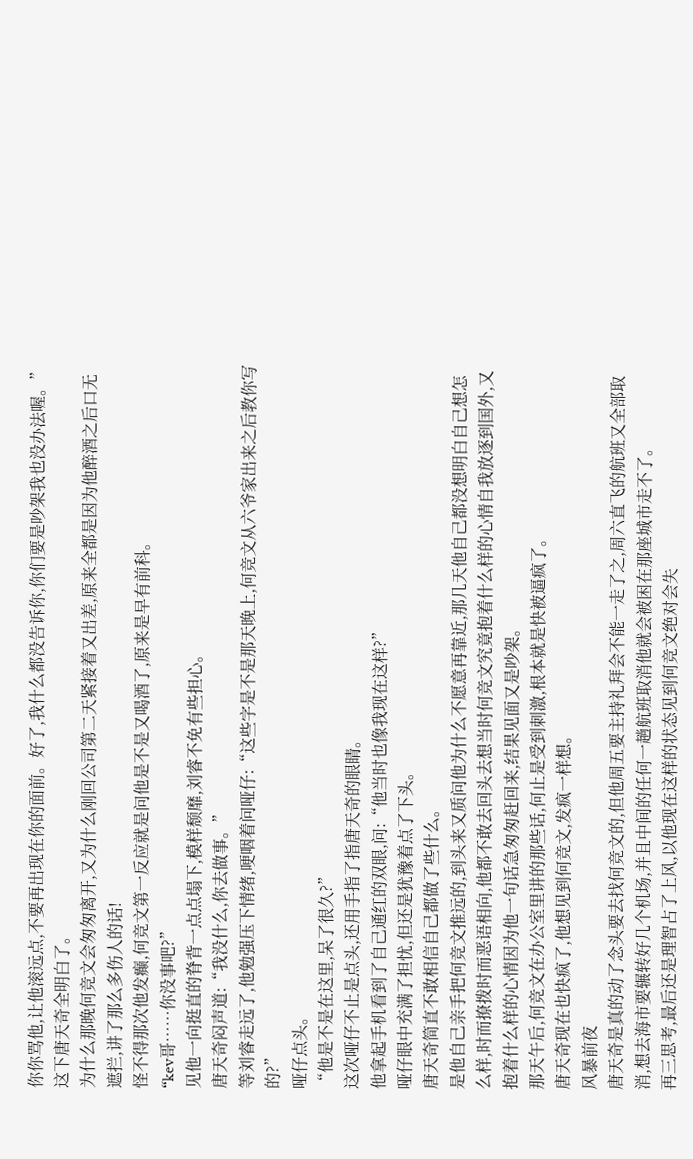你你骂他,让他滚远点,不要再出现在你的面前。好了,我什么都没告诉你,你们要是吵架我也没办法喔。”
这下唐天奇全明白了。
为什么那晚何竞文会匆匆离开,又为什么刚回公司第二天紧接着又出差,原来全都是因为他醉酒之后口无遮拦,讲了那么多伤人的话!
怪不得那次他发癫,何竞文第一反应就是问他是不是又喝酒了,原来是早有前科。
“kev哥……你没事吧?”
见他一向挺直的脊背一点点塌下,模样颓靡,刘睿不免有些担心。
唐天奇闷声道:“我没什么,你去做事。”
等刘睿走远了,他勉强压下情绪,哽咽着问哑仔:“这些字是不是那天晚上,何竞文从六爷家出来之后教你写的?”
哑仔点头。
“他是不是在这里,呆了很久?”
这次哑仔不止是点头,还用手指了指唐天奇的眼睛。
他拿起手机看到了自己通红的双眼,问:“他当时也像我现在这样?”
哑仔眼中充满了担忧,但还是犹豫着点了下头。
唐天奇简直不敢相信自己都做了些什么。
是他自己亲手把何竞文推远的,到头来又质问他为什么不愿意再靠近,那几天他自己都没想明白自己想怎么样,时而撩拨时而恶语相向,他都不敢去回头去想当时何竞文究竟抱着什么样的心情自我放逐到国外,又抱着什么样的心情因为他一句话急匆匆赶回来,结果见面又是吵架。
那天午后,何竞文在办公室里讲的那些话,何止是受到刺激,根本就是快被逼疯了。
唐天奇现在也快疯了,他想见到何竞文,发疯一样想。
风暴前夜
唐天奇是真的动了念头要去找何竞文的,但他周五要主持礼拜会不能一走了之,周六直飞的航班又全部取消,想去海市要辗转好几个机场,并且中间的任何一趟航班取消他就会被困在那座城市走不了。
再三思考,最后还是理智占了上风,以他现在这样的状态见到何竞文绝对会失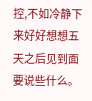控,不如冷静下来好好想想五天之后见到面要说些什么。